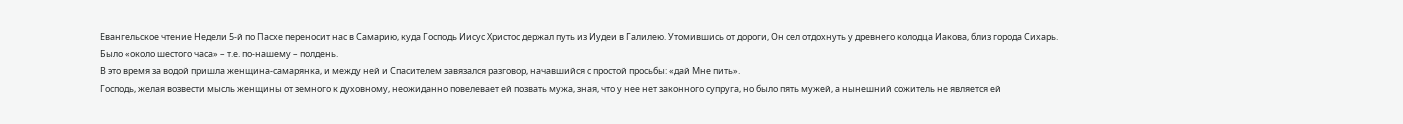Евангельское чтение Недели 5-й по Пасхе переносит нас в Самарию, куда Господь Иисус Христос держал путь из Иудеи в Галилею. Утомившись от дороги, Он сел отдохнуть у древнего колодца Иакова, близ города Сихарь. Было «около шестого часа» – т.е. по-нашему – полдень.
В это время за водой пришла женщина-самарянка, и между ней и Спасителем завязался разговор, начавшийся с простой просьбы: «дай Мне пить».
Господь, желая возвести мысль женщины от земного к духовному, неожиданно повелевает ей позвать мужа, зная, что у нее нет законного супруга, но было пять мужей, а нынешний сожитель не является ей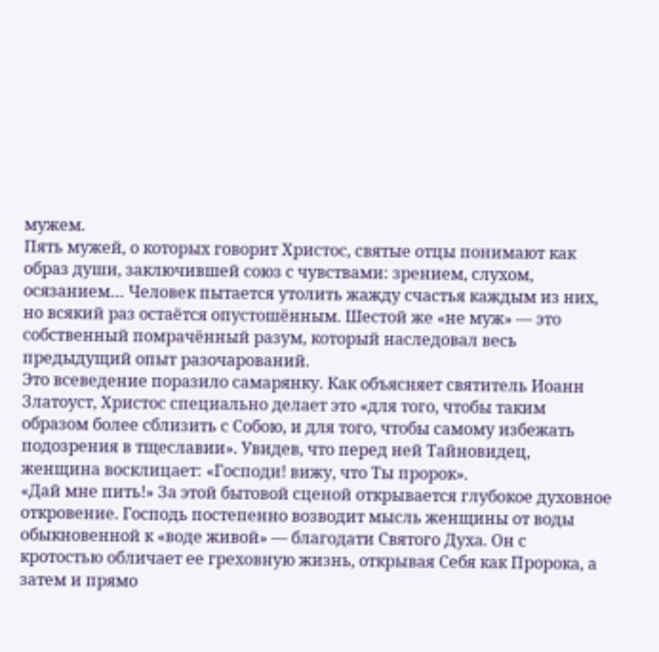мужем.
Пять мужей, о которых говорит Христос, святые отцы понимают как образ души, заключившей союз с чувствами: зрением, слухом, осязанием… Человек пытается утолить жажду счастья каждым из них, но всякий раз остаётся опустошённым. Шестой же «не муж» — это собственный помрачённый разум, который наследовал весь предыдущий опыт разочарований.
Это всеведение поразило самарянку. Как объясняет святитель Иоанн Златоуст, Христос специально делает это «для того, чтобы таким образом более сблизить с Собою, и для того, чтобы самому избежать подозрения в тщеславии». Увидев, что перед ней Тайновидец, женщина восклицает: «Господи! вижу, что Ты пророк».
«Дай мне пить!» За этой бытовой сценой открывается глубокое духовное откровение. Господь постепенно возводит мысль женщины от воды обыкновенной к «воде живой» — благодати Святого Духа. Он с кротостью обличает ее греховную жизнь, открывая Себя как Пророка, а затем и прямо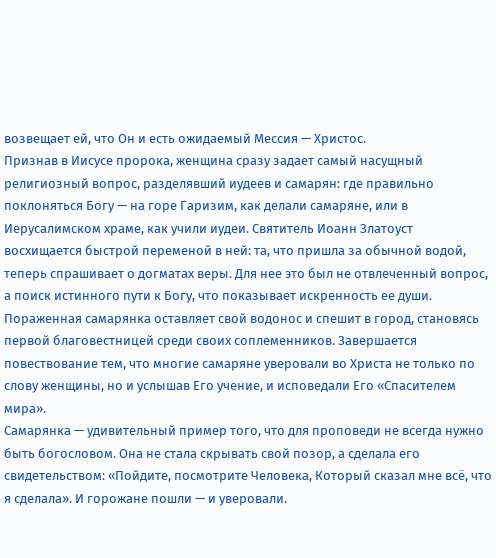возвещает ей, что Он и есть ожидаемый Мессия — Христос.
Признав в Иисусе пророка, женщина сразу задает самый насущный религиозный вопрос, разделявший иудеев и самарян: где правильно поклоняться Богу — на горе Гаризим, как делали самаряне, или в Иерусалимском храме, как учили иудеи. Святитель Иоанн Златоуст восхищается быстрой переменой в ней: та, что пришла за обычной водой, теперь спрашивает о догматах веры. Для нее это был не отвлеченный вопрос, а поиск истинного пути к Богу, что показывает искренность ее души.
Пораженная самарянка оставляет свой водонос и спешит в город, становясь первой благовестницей среди своих соплеменников. Завершается повествование тем, что многие самаряне уверовали во Христа не только по слову женщины, но и услышав Его учение, и исповедали Его «Спасителем мира».
Самарянка — удивительный пример того, что для проповеди не всегда нужно быть богословом. Она не стала скрывать свой позор, а сделала его свидетельством: «Пойдите, посмотрите Человека, Который сказал мне всё, что я сделала». И горожане пошли — и уверовали.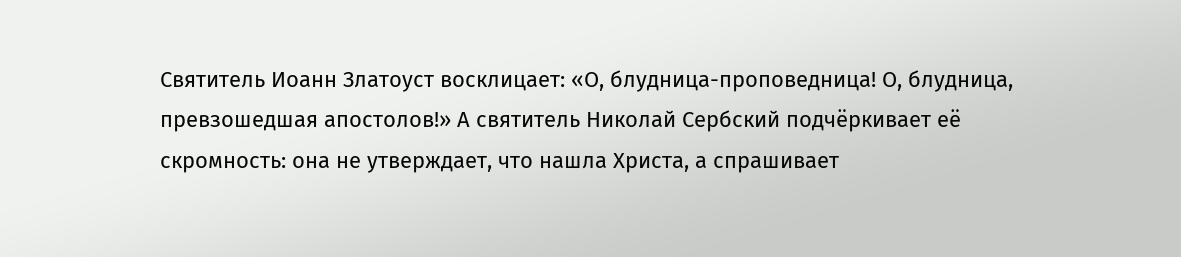Святитель Иоанн Златоуст восклицает: «О, блудница-проповедница! О, блудница, превзошедшая апостолов!» А святитель Николай Сербский подчёркивает её скромность: она не утверждает, что нашла Христа, а спрашивает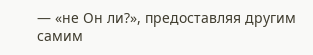— «не Он ли?», предоставляя другим самим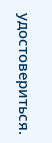удостовериться.